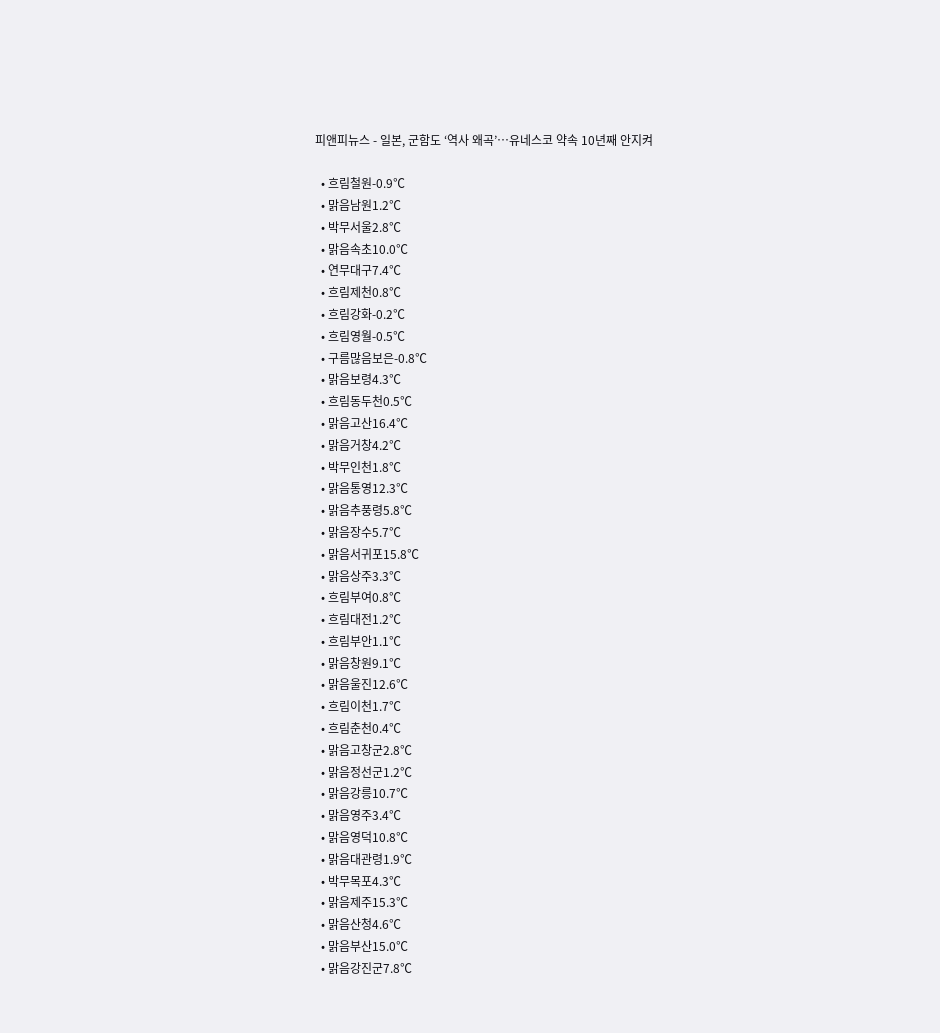피앤피뉴스 - 일본, 군함도 ‘역사 왜곡’…유네스코 약속 10년째 안지켜

  • 흐림철원-0.9℃
  • 맑음남원1.2℃
  • 박무서울2.8℃
  • 맑음속초10.0℃
  • 연무대구7.4℃
  • 흐림제천0.8℃
  • 흐림강화-0.2℃
  • 흐림영월-0.5℃
  • 구름많음보은-0.8℃
  • 맑음보령4.3℃
  • 흐림동두천0.5℃
  • 맑음고산16.4℃
  • 맑음거창4.2℃
  • 박무인천1.8℃
  • 맑음통영12.3℃
  • 맑음추풍령5.8℃
  • 맑음장수5.7℃
  • 맑음서귀포15.8℃
  • 맑음상주3.3℃
  • 흐림부여0.8℃
  • 흐림대전1.2℃
  • 흐림부안1.1℃
  • 맑음창원9.1℃
  • 맑음울진12.6℃
  • 흐림이천1.7℃
  • 흐림춘천0.4℃
  • 맑음고창군2.8℃
  • 맑음정선군1.2℃
  • 맑음강릉10.7℃
  • 맑음영주3.4℃
  • 맑음영덕10.8℃
  • 맑음대관령1.9℃
  • 박무목포4.3℃
  • 맑음제주15.3℃
  • 맑음산청4.6℃
  • 맑음부산15.0℃
  • 맑음강진군7.8℃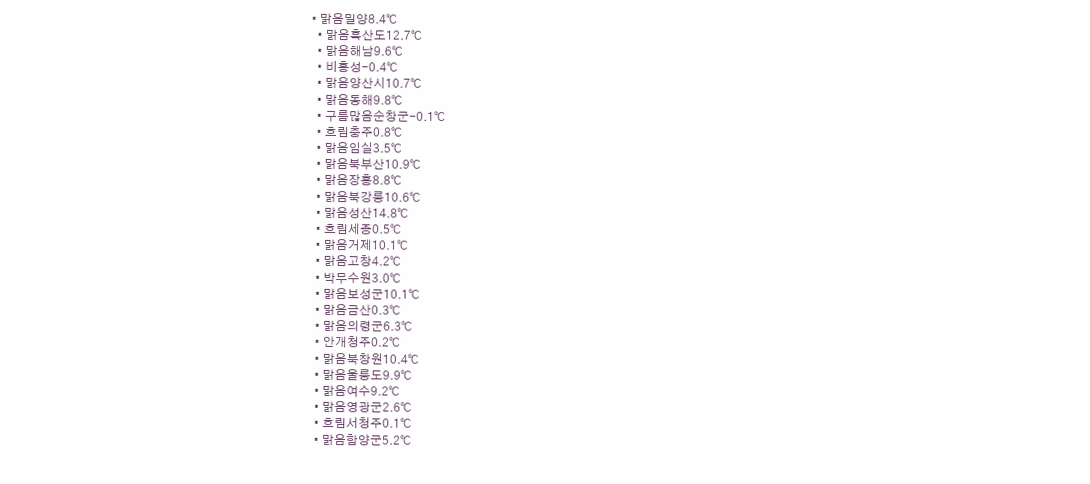• 맑음밀양8.4℃
  • 맑음흑산도12.7℃
  • 맑음해남9.6℃
  • 비홍성-0.4℃
  • 맑음양산시10.7℃
  • 맑음동해9.8℃
  • 구름많음순창군-0.1℃
  • 흐림충주0.8℃
  • 맑음임실3.5℃
  • 맑음북부산10.9℃
  • 맑음장흥8.8℃
  • 맑음북강릉10.6℃
  • 맑음성산14.8℃
  • 흐림세종0.5℃
  • 맑음거제10.1℃
  • 맑음고창4.2℃
  • 박무수원3.0℃
  • 맑음보성군10.1℃
  • 맑음금산0.3℃
  • 맑음의령군6.3℃
  • 안개청주0.2℃
  • 맑음북창원10.4℃
  • 맑음울릉도9.9℃
  • 맑음여수9.2℃
  • 맑음영광군2.6℃
  • 흐림서청주0.1℃
  • 맑음함양군5.2℃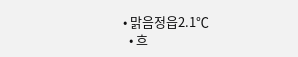• 맑음정읍2.1℃
  • 흐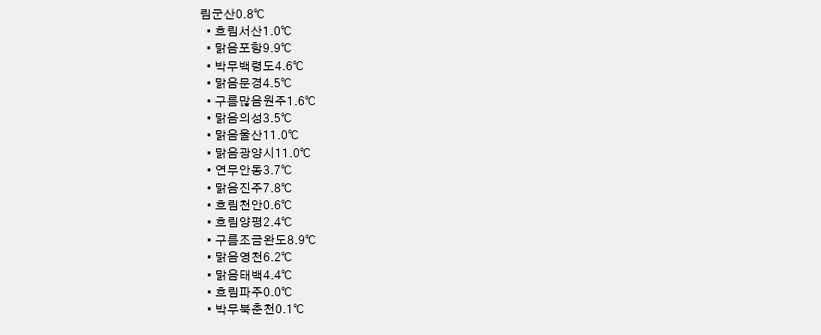림군산0.8℃
  • 흐림서산1.0℃
  • 맑음포항9.9℃
  • 박무백령도4.6℃
  • 맑음문경4.5℃
  • 구름많음원주1.6℃
  • 맑음의성3.5℃
  • 맑음울산11.0℃
  • 맑음광양시11.0℃
  • 연무안동3.7℃
  • 맑음진주7.8℃
  • 흐림천안0.6℃
  • 흐림양평2.4℃
  • 구름조금완도8.9℃
  • 맑음영천6.2℃
  • 맑음태백4.4℃
  • 흐림파주0.0℃
  • 박무북춘천0.1℃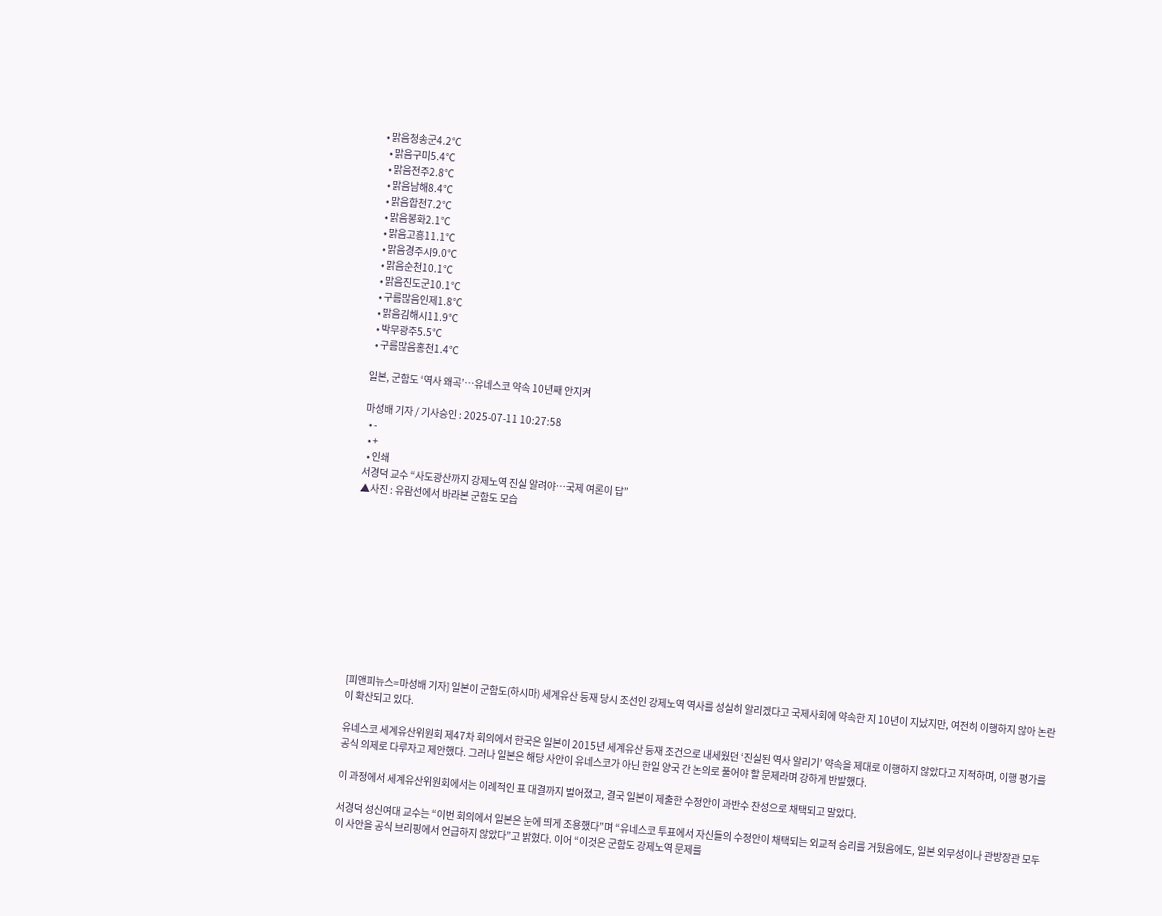• 맑음청송군4.2℃
  • 맑음구미5.4℃
  • 맑음전주2.8℃
  • 맑음남해8.4℃
  • 맑음합천7.2℃
  • 맑음봉화2.1℃
  • 맑음고흥11.1℃
  • 맑음경주시9.0℃
  • 맑음순천10.1℃
  • 맑음진도군10.1℃
  • 구름많음인제1.8℃
  • 맑음김해시11.9℃
  • 박무광주5.5℃
  • 구름많음홍천1.4℃

일본, 군함도 ‘역사 왜곡’…유네스코 약속 10년째 안지켜

마성배 기자 / 기사승인 : 2025-07-11 10:27:58
  • -
  • +
  • 인쇄
서경덕 교수 “사도광산까지 강제노역 진실 알려야…국제 여론이 답”
▲사진 : 유람선에서 바라본 군함도 모습











[피앤피뉴스=마성배 기자] 일본이 군함도(하시마) 세계유산 등재 당시 조선인 강제노역 역사를 성실히 알리겠다고 국제사회에 약속한 지 10년이 지났지만, 여전히 이행하지 않아 논란이 확산되고 있다.

유네스코 세계유산위원회 제47차 회의에서 한국은 일본이 2015년 세계유산 등재 조건으로 내세웠던 ‘진실된 역사 알리기’ 약속을 제대로 이행하지 않았다고 지적하며, 이행 평가를 공식 의제로 다루자고 제안했다. 그러나 일본은 해당 사안이 유네스코가 아닌 한일 양국 간 논의로 풀어야 할 문제라며 강하게 반발했다.

이 과정에서 세계유산위원회에서는 이례적인 표 대결까지 벌어졌고, 결국 일본이 제출한 수정안이 과반수 찬성으로 채택되고 말았다.

서경덕 성신여대 교수는 “이번 회의에서 일본은 눈에 띄게 조용했다”며 “유네스코 투표에서 자신들의 수정안이 채택되는 외교적 승리를 거뒀음에도, 일본 외무성이나 관방장관 모두 이 사안을 공식 브리핑에서 언급하지 않았다”고 밝혔다. 이어 “이것은 군함도 강제노역 문제를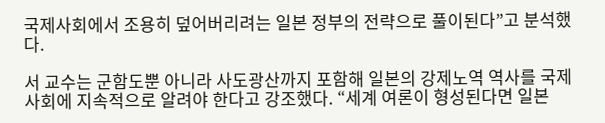국제사회에서 조용히 덮어버리려는 일본 정부의 전략으로 풀이된다”고 분석했다.

서 교수는 군함도뿐 아니라 사도광산까지 포함해 일본의 강제노역 역사를 국제사회에 지속적으로 알려야 한다고 강조했다. “세계 여론이 형성된다면 일본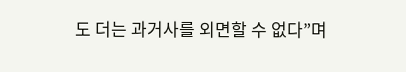도 더는 과거사를 외면할 수 없다”며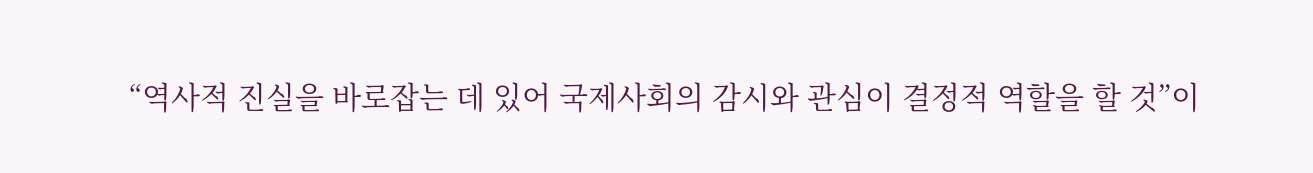“역사적 진실을 바로잡는 데 있어 국제사회의 감시와 관심이 결정적 역할을 할 것”이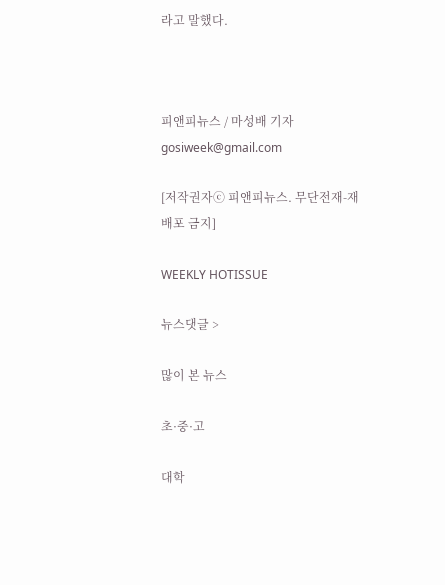라고 말했다.



피앤피뉴스 / 마성배 기자 gosiweek@gmail.com

[저작권자ⓒ 피앤피뉴스. 무단전재-재배포 금지]

WEEKLY HOTISSUE

뉴스댓글 >

많이 본 뉴스

초·중·고

대학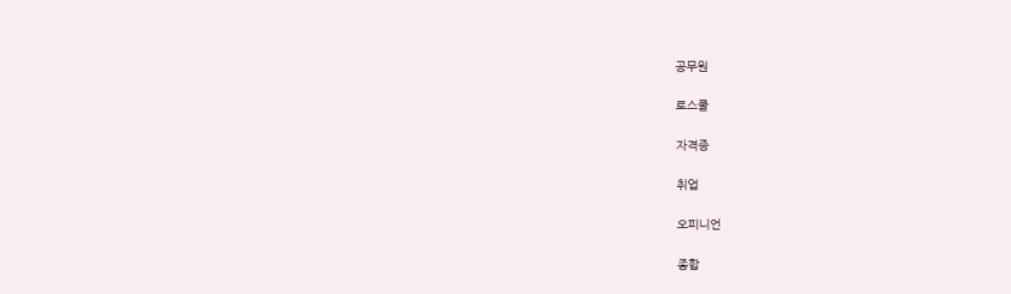공무원

로스쿨

자격증

취업

오피니언

종합